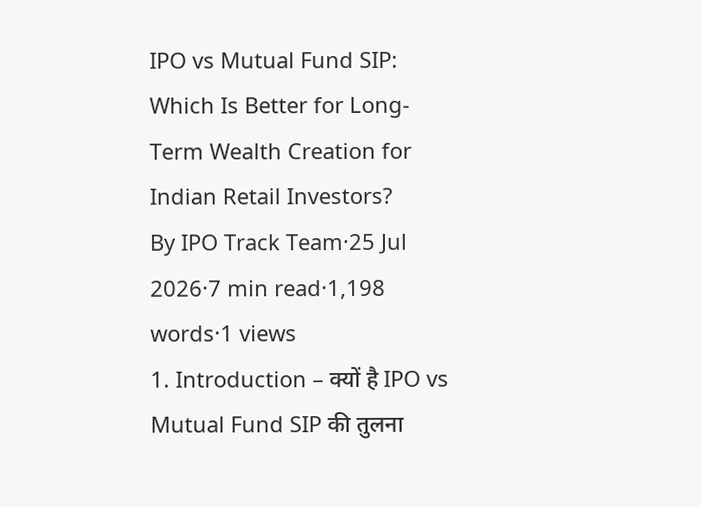IPO vs Mutual Fund SIP: Which Is Better for Long-Term Wealth Creation for Indian Retail Investors?
By IPO Track Team·25 Jul 2026·7 min read·1,198 words·1 views
1. Introduction – क्यों है IPO vs Mutual Fund SIP की तुलना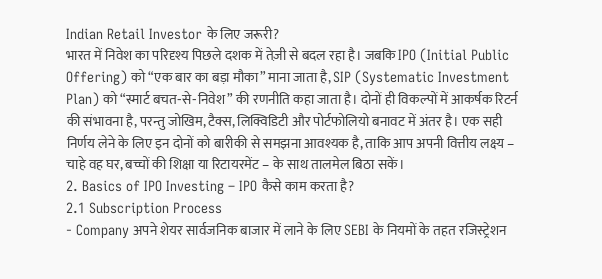Indian Retail Investor के लिए जरूरी?
भारत में निवेश का परिदृश्य पिछले दशक में तेज़ी से बदल रहा है। जबकि IPO (Initial Public Offering) को “एक बार का बड़ा मौका” माना जाता है, SIP (Systematic Investment Plan) को “स्मार्ट बचत‑से‑निवेश” की रणनीति कहा जाता है। दोनों ही विकल्पों में आकर्षक रिटर्न की संभावना है, परन्तु जोखिम, टैक्स, लिक्विडिटी और पोर्टफोलियो बनावट में अंतर है। एक सही निर्णय लेने के लिए इन दोनों को बारीकी से समझना आवश्यक है, ताकि आप अपनी वित्तीय लक्ष्य – चाहे वह घर, बच्चों की शिक्षा या रिटायरमेंट – के साथ तालमेल बिठा सकें।
2. Basics of IPO Investing – IPO कैसे काम करता है?
2.1 Subscription Process
- Company अपने शेयर सार्वजनिक बाजार में लाने के लिए SEBI के नियमों के तहत रजिस्ट्रेशन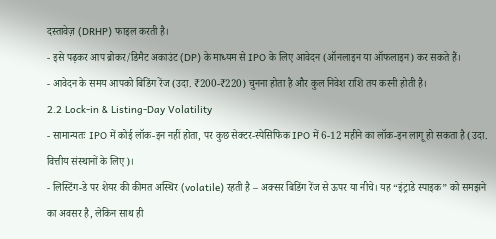दस्तावेज़ (DRHP) फाइल करती है।
- इसे पढ़कर आप ब्रोकर/डिमैट अकाउंट (DP) के माध्यम से IPO के लिए आवेदन (ऑनलाइन या ऑफलाइन) कर सकते हैं।
- आवेदन के समय आपको बिडिंग रेंज (उदा. ₹200‑₹220) चुनना होता है और कुल निवेश राशि तय करनी होती है।
2.2 Lock‑in & Listing‑Day Volatility
- सामान्यतः IPO में कोई लॉक‑इन नहीं होता, पर कुछ सेक्टर‑स्पेसिफिक IPO में 6‑12 महीने का लॉक‑इन लागू हो सकता है (उदा. वित्तीय संस्थानों के लिए)।
- लिस्टिंग‑डे पर शेयर की कीमत अस्थिर (volatile) रहती है – अक्सर बिडिंग रेंज से ऊपर या नीचे। यह “इंट्राडे स्पाइक” को समझने का अवसर है, लेकिन साथ ही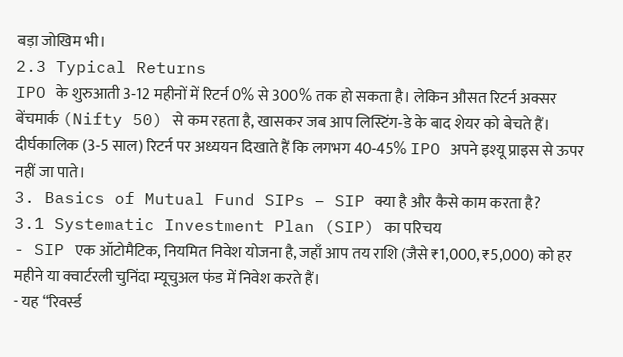बड़ा जोखिम भी।
2.3 Typical Returns
IPO के शुरुआती 3‑12 महीनों में रिटर्न 0% से 300% तक हो सकता है। लेकिन औसत रिटर्न अक्सर बेंचमार्क (Nifty 50) से कम रहता है, खासकर जब आप लिस्टिंग‑डे के बाद शेयर को बेचते हैं। दीर्घकालिक (3‑5 साल) रिटर्न पर अध्ययन दिखाते हैं कि लगभग 40‑45% IPO अपने इश्यू प्राइस से ऊपर नहीं जा पाते।
3. Basics of Mutual Fund SIPs – SIP क्या है और कैसे काम करता है?
3.1 Systematic Investment Plan (SIP) का परिचय
- SIP एक ऑटोमैटिक, नियमित निवेश योजना है, जहाँ आप तय राशि (जैसे ₹1,000, ₹5,000) को हर महीने या क्वार्टरली चुनिंदा म्यूचुअल फंड में निवेश करते हैं।
- यह “रिवर्स्ड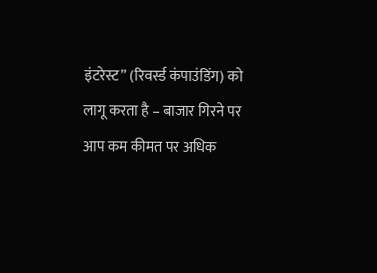इंटरेस्ट” (रिवर्स्ड कंपाउंडिंग) को लागू करता है – बाजार गिरने पर आप कम कीमत पर अधिक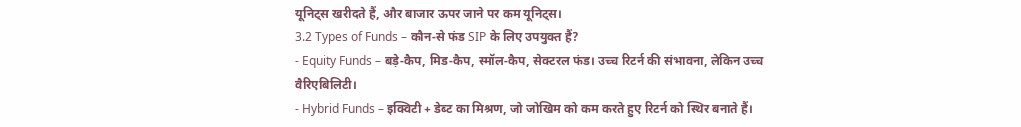यूनिट्स खरीदते हैं, और बाजार ऊपर जाने पर कम यूनिट्स।
3.2 Types of Funds – कौन‑से फंड SIP के लिए उपयुक्त हैं?
- Equity Funds – बड़े‑कैप, मिड‑कैप, स्मॉल‑कैप, सेक्टरल फंड। उच्च रिटर्न की संभावना, लेकिन उच्च वैरिएबिलिटी।
- Hybrid Funds – इक्विटी + डेब्ट का मिश्रण, जो जोखिम को कम करते हुए रिटर्न को स्थिर बनाते हैं।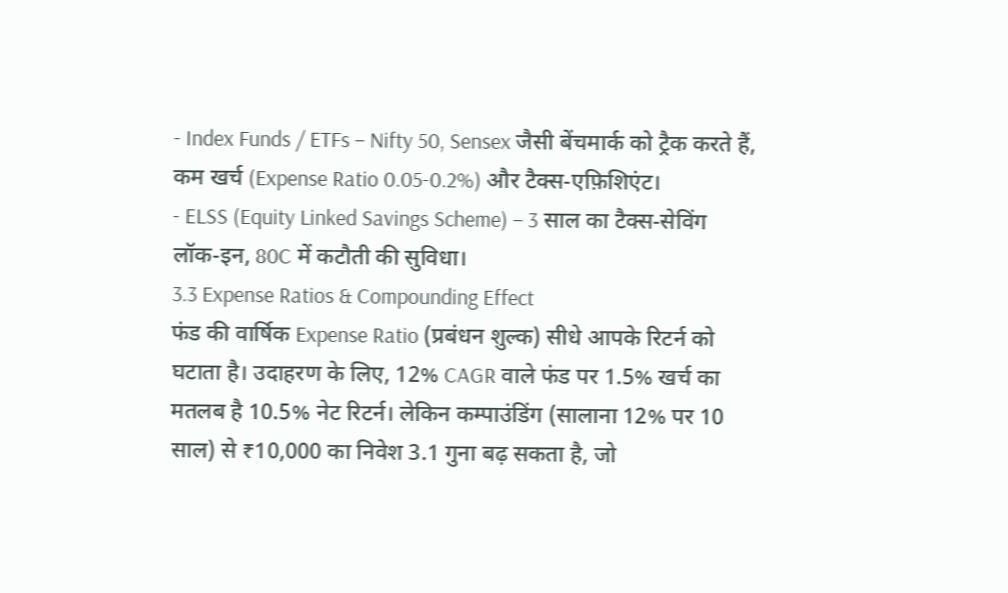- Index Funds / ETFs – Nifty 50, Sensex जैसी बेंचमार्क को ट्रैक करते हैं, कम खर्च (Expense Ratio 0.05‑0.2%) और टैक्स‑एफ़िशिएंट।
- ELSS (Equity Linked Savings Scheme) – 3 साल का टैक्स‑सेविंग लॉक‑इन, 80C में कटौती की सुविधा।
3.3 Expense Ratios & Compounding Effect
फंड की वार्षिक Expense Ratio (प्रबंधन शुल्क) सीधे आपके रिटर्न को घटाता है। उदाहरण के लिए, 12% CAGR वाले फंड पर 1.5% खर्च का मतलब है 10.5% नेट रिटर्न। लेकिन कम्पाउंडिंग (सालाना 12% पर 10 साल) से ₹10,000 का निवेश 3.1 गुना बढ़ सकता है, जो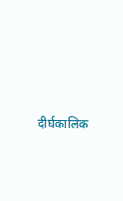दीर्घकालिक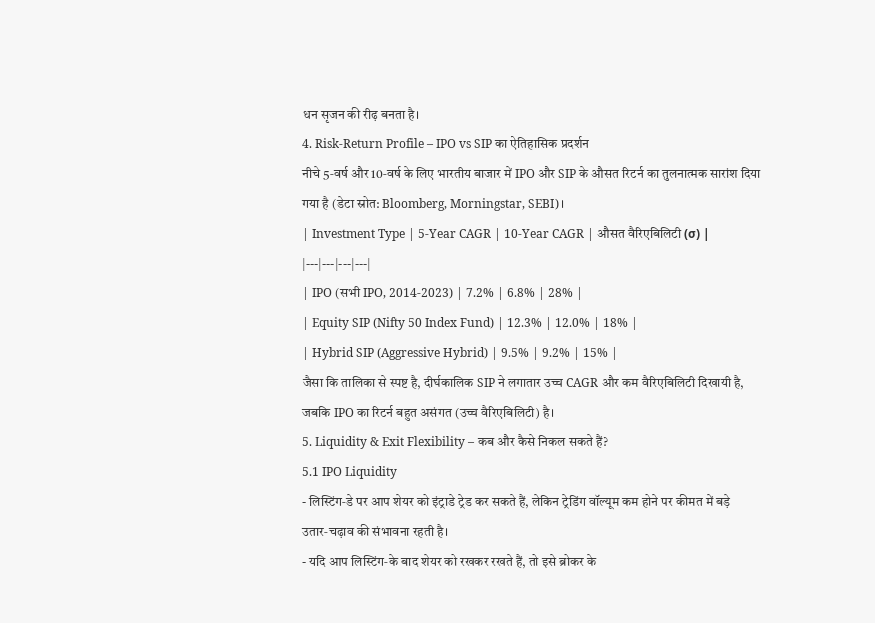धन सृजन की रीढ़ बनता है।
4. Risk‑Return Profile – IPO vs SIP का ऐतिहासिक प्रदर्शन
नीचे 5‑वर्ष और 10‑वर्ष के लिए भारतीय बाजार में IPO और SIP के औसत रिटर्न का तुलनात्मक सारांश दिया गया है (डेटा स्रोत: Bloomberg, Morningstar, SEBI)।
| Investment Type | 5‑Year CAGR | 10‑Year CAGR | औसत वैरिएबिलिटी (σ) |
|---|---|---|---|
| IPO (सभी IPO, 2014‑2023) | 7.2% | 6.8% | 28% |
| Equity SIP (Nifty 50 Index Fund) | 12.3% | 12.0% | 18% |
| Hybrid SIP (Aggressive Hybrid) | 9.5% | 9.2% | 15% |
जैसा कि तालिका से स्पष्ट है, दीर्घकालिक SIP ने लगातार उच्च CAGR और कम वैरिएबिलिटी दिखायी है, जबकि IPO का रिटर्न बहुत असंगत (उच्च वैरिएबिलिटी) है।
5. Liquidity & Exit Flexibility – कब और कैसे निकल सकते हैं?
5.1 IPO Liquidity
- लिस्टिंग‑डे पर आप शेयर को इंट्राडे ट्रेड कर सकते हैं, लेकिन ट्रेडिंग वॉल्यूम कम होने पर कीमत में बड़े उतार‑चढ़ाव की संभावना रहती है।
- यदि आप लिस्टिंग‑के बाद शेयर को रखकर रखते हैं, तो इसे ब्रोकर के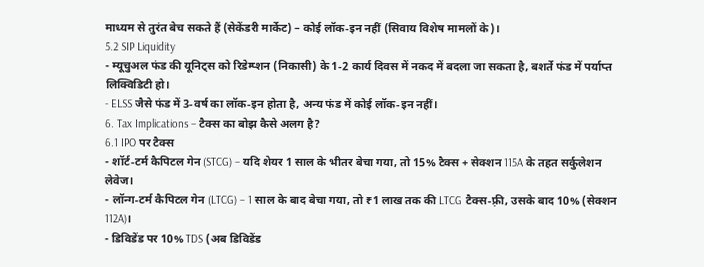माध्यम से तुरंत बेच सकते हैं (सेकेंडरी मार्केट) – कोई लॉक‑इन नहीं (सिवाय विशेष मामलों के)।
5.2 SIP Liquidity
- म्यूचुअल फंड की यूनिट्स को रिडेम्प्शन (निकासी) के 1‑2 कार्य दिवस में नकद में बदला जा सकता है, बशर्ते फंड में पर्याप्त लिक्विडिटी हो।
- ELSS जैसे फंड में 3‑वर्ष का लॉक‑इन होता है, अन्य फंड में कोई लॉक‑इन नहीं।
6. Tax Implications – टैक्स का बोझ कैसे अलग है?
6.1 IPO पर टैक्स
- शॉर्ट‑टर्म कैपिटल गेन (STCG) – यदि शेयर 1 साल के भीतर बेचा गया, तो 15% टैक्स + सेक्शन 115A के तहत सर्कुलेशन लेवेज।
- लॉन्ग‑टर्म कैपिटल गेन (LTCG) – 1 साल के बाद बेचा गया, तो ₹1 लाख तक की LTCG टैक्स‑फ़्री, उसके बाद 10% (सेक्शन 112A)।
- डिविडेंड पर 10% TDS (अब डिविडेंड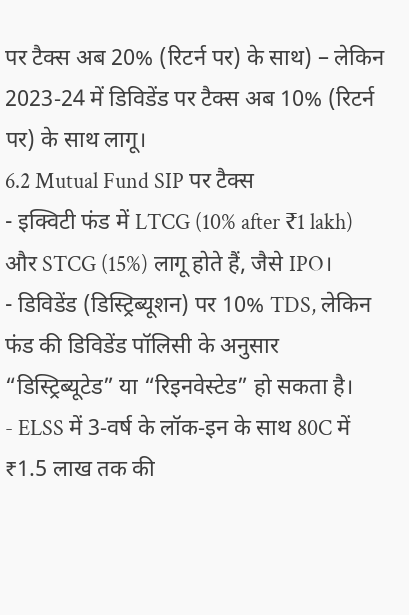पर टैक्स अब 20% (रिटर्न पर) के साथ) – लेकिन 2023‑24 में डिविडेंड पर टैक्स अब 10% (रिटर्न पर) के साथ लागू।
6.2 Mutual Fund SIP पर टैक्स
- इक्विटी फंड में LTCG (10% after ₹1 lakh) और STCG (15%) लागू होते हैं, जैसे IPO।
- डिविडेंड (डिस्ट्रिब्यूशन) पर 10% TDS, लेकिन फंड की डिविडेंड पॉलिसी के अनुसार “डिस्ट्रिब्यूटेड” या “रिइनवेस्टेड” हो सकता है।
- ELSS में 3‑वर्ष के लॉक‑इन के साथ 80C में ₹1.5 लाख तक की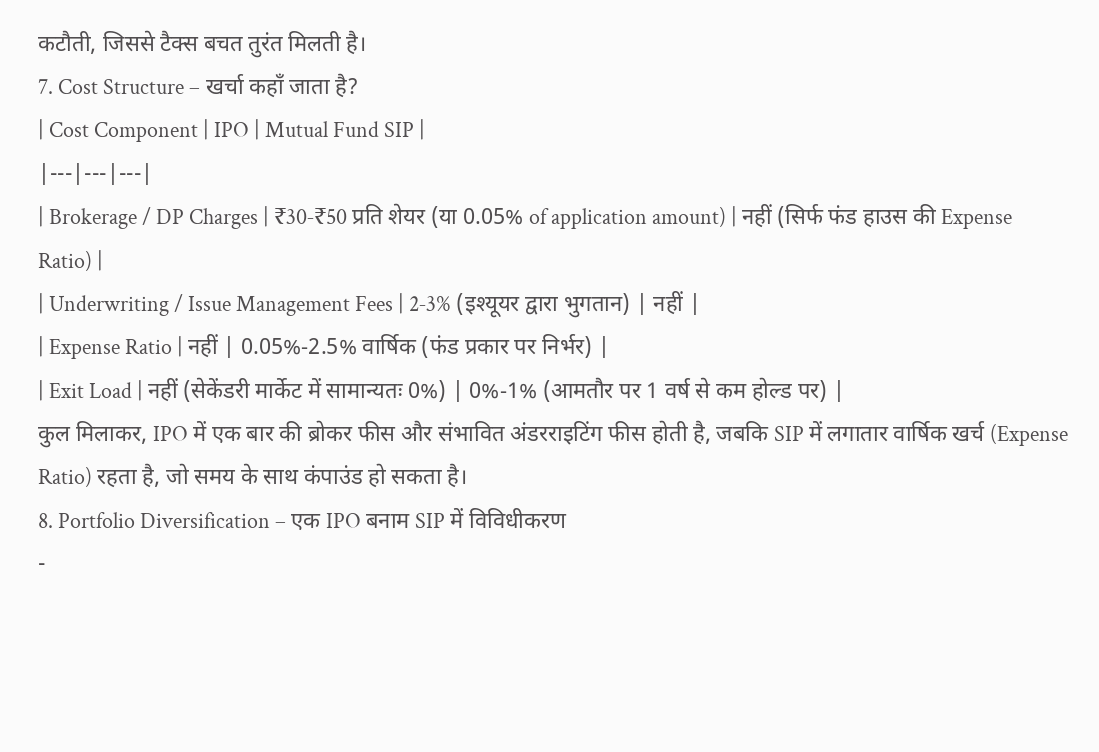कटौती, जिससे टैक्स बचत तुरंत मिलती है।
7. Cost Structure – खर्चा कहाँ जाता है?
| Cost Component | IPO | Mutual Fund SIP |
|---|---|---|
| Brokerage / DP Charges | ₹30‑₹50 प्रति शेयर (या 0.05% of application amount) | नहीं (सिर्फ फंड हाउस की Expense Ratio) |
| Underwriting / Issue Management Fees | 2‑3% (इश्यूयर द्वारा भुगतान) | नहीं |
| Expense Ratio | नहीं | 0.05%‑2.5% वार्षिक (फंड प्रकार पर निर्भर) |
| Exit Load | नहीं (सेकेंडरी मार्केट में सामान्यतः 0%) | 0%‑1% (आमतौर पर 1 वर्ष से कम होल्ड पर) |
कुल मिलाकर, IPO में एक बार की ब्रोकर फीस और संभावित अंडरराइटिंग फीस होती है, जबकि SIP में लगातार वार्षिक खर्च (Expense Ratio) रहता है, जो समय के साथ कंपाउंड हो सकता है।
8. Portfolio Diversification – एक IPO बनाम SIP में विविधीकरण
-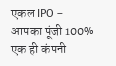एकल IPO – आपका पूंजी 100% एक ही कंपनी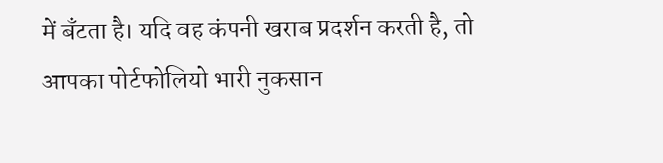में बँटता है। यदि वह कंपनी खराब प्रदर्शन करती है, तो आपका पोर्टफोलियो भारी नुकसान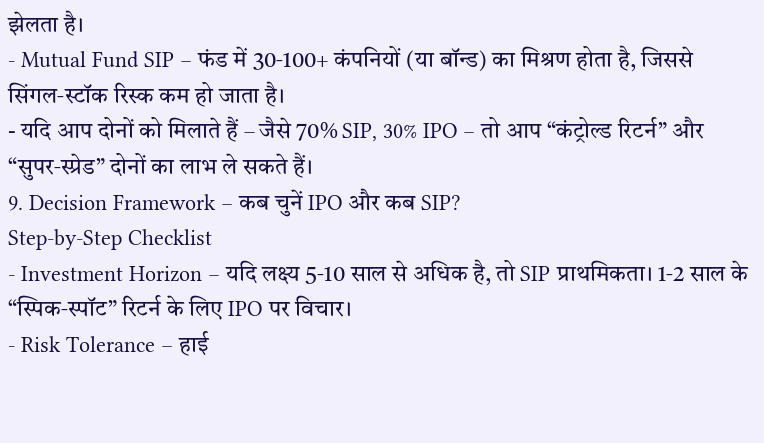झेलता है।
- Mutual Fund SIP – फंड में 30‑100+ कंपनियों (या बॉन्ड) का मिश्रण होता है, जिससे सिंगल‑स्टॉक रिस्क कम हो जाता है।
- यदि आप दोनों को मिलाते हैं – जैसे 70% SIP, 30% IPO – तो आप “कंट्रोल्ड रिटर्न” और “सुपर‑स्प्रेड” दोनों का लाभ ले सकते हैं।
9. Decision Framework – कब चुनें IPO और कब SIP?
Step‑by‑Step Checklist
- Investment Horizon – यदि लक्ष्य 5‑10 साल से अधिक है, तो SIP प्राथमिकता। 1‑2 साल के “स्पिक‑स्पॉट” रिटर्न के लिए IPO पर विचार।
- Risk Tolerance – हाई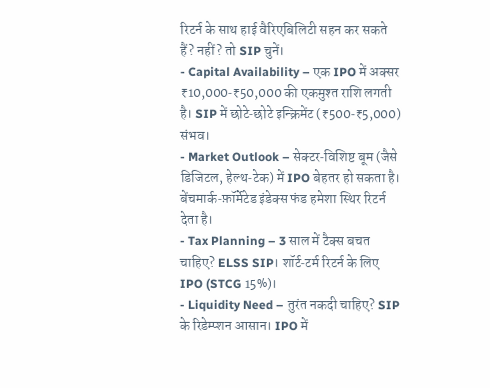रिटर्न के साथ हाई वैरिएबिलिटी सहन कर सकते हैं? नहीं? तो SIP चुनें।
- Capital Availability – एक IPO में अक्सर ₹10,000‑₹50,000 की एकमुश्त राशि लगती है। SIP में छोटे‑छोटे इन्क्रिमेंट (₹500‑₹5,000) संभव।
- Market Outlook – सेक्टर‑विशिष्ट बूम (जैसे डिजिटल, हेल्थ‑टेक) में IPO बेहतर हो सकता है। बेंचमार्क‑फ़ॉर्मेटेड इंडेक्स फंड हमेशा स्थिर रिटर्न देता है।
- Tax Planning – 3 साल में टैक्स बचत चाहिए? ELSS SIP। शॉर्ट‑टर्म रिटर्न के लिए IPO (STCG 15%)।
- Liquidity Need – तुरंत नकदी चाहिए? SIP के रिडेम्प्शन आसान। IPO में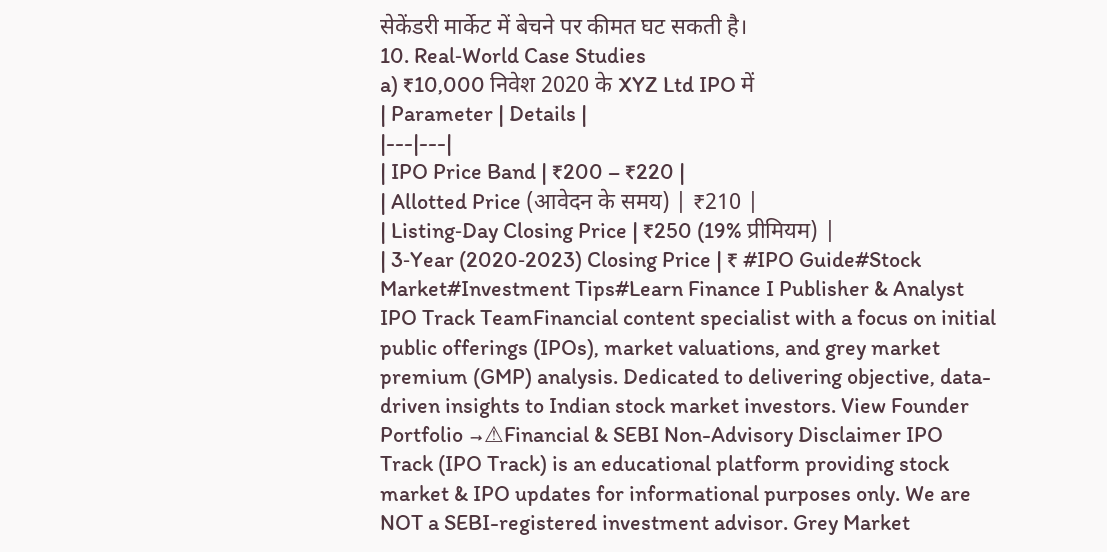सेकेंडरी मार्केट में बेचने पर कीमत घट सकती है।
10. Real‑World Case Studies
a) ₹10,000 निवेश 2020 के XYZ Ltd IPO में
| Parameter | Details |
|---|---|
| IPO Price Band | ₹200 – ₹220 |
| Allotted Price (आवेदन के समय) | ₹210 |
| Listing‑Day Closing Price | ₹250 (19% प्रीमियम) |
| 3‑Year (2020‑2023) Closing Price | ₹ #IPO Guide#Stock Market#Investment Tips#Learn Finance I Publisher & Analyst IPO Track TeamFinancial content specialist with a focus on initial public offerings (IPOs), market valuations, and grey market premium (GMP) analysis. Dedicated to delivering objective, data-driven insights to Indian stock market investors. View Founder Portfolio →⚠Financial & SEBI Non-Advisory Disclaimer IPO Track (IPO Track) is an educational platform providing stock market & IPO updates for informational purposes only. We are NOT a SEBI-registered investment advisor. Grey Market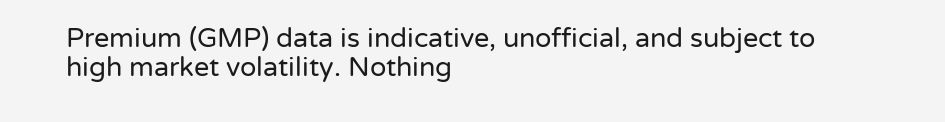Premium (GMP) data is indicative, unofficial, and subject to high market volatility. Nothing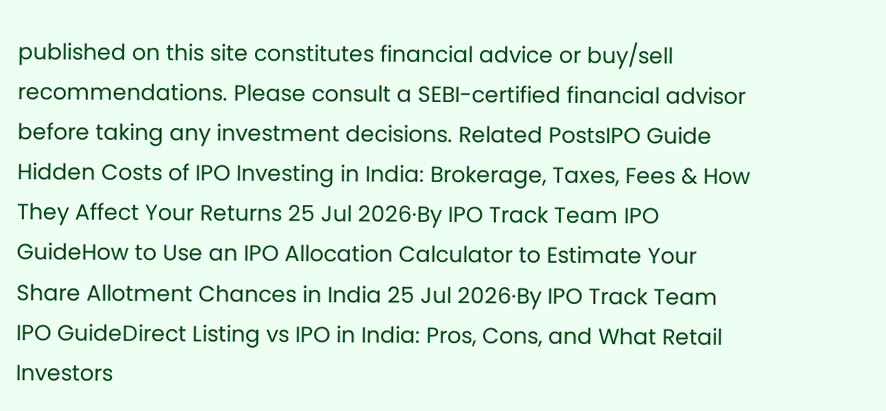published on this site constitutes financial advice or buy/sell recommendations. Please consult a SEBI-certified financial advisor before taking any investment decisions. Related PostsIPO Guide Hidden Costs of IPO Investing in India: Brokerage, Taxes, Fees & How They Affect Your Returns 25 Jul 2026·By IPO Track Team IPO GuideHow to Use an IPO Allocation Calculator to Estimate Your Share Allotment Chances in India 25 Jul 2026·By IPO Track Team IPO GuideDirect Listing vs IPO in India: Pros, Cons, and What Retail Investors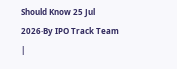Should Know 25 Jul 2026·By IPO Track Team |